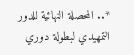*.. المحصلة النهائية للدور التمهيدي لبطولة دوري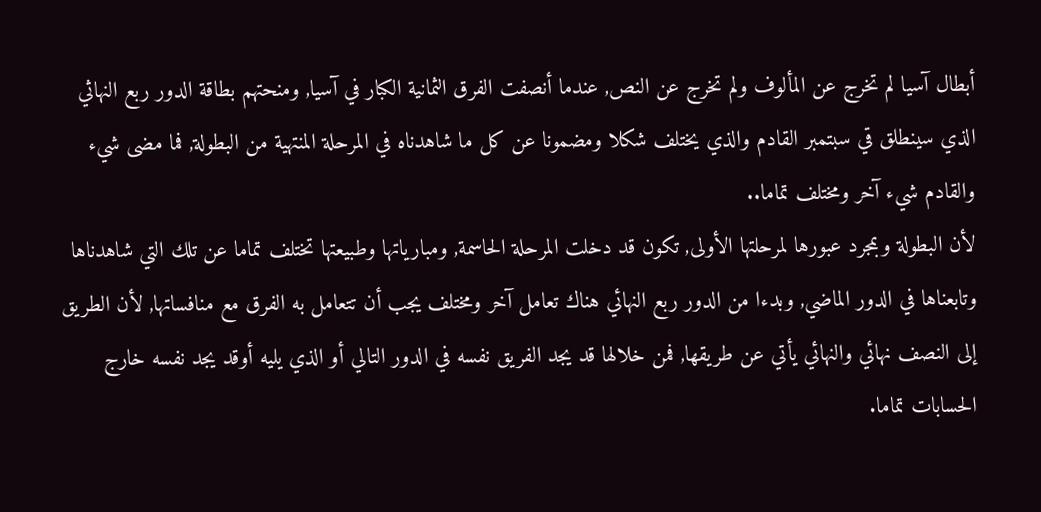أبطال آسيا لم تخرج عن المألوف ولم تخرج عن النص, عندما أنصفت الفرق الثمانية الكبار في آسيا, ومنحتهم بطاقة الدور ربع النهاثي الذي سينطلق قي سبتمبر القادم والذي يختلف شكلا ومضمونا عن كل ما شاهدناه في المرحلة المنتهية من البطولة, فما مضى شيء والقادم شيء آخر ومختلف تماما..
لأن البطولة وبمجرد عبورها لمرحلتها الأولى, تكون قد دخلت المرحلة الحاسمة, ومبارياتها وطبيعتها تختلف تماما عن تلك التي شاهدناها وتابعناها في الدور الماضي, وبدءا من الدور ربع النهائي هناك تعامل آخر ومختلف يجب أن تتعامل به الفرق مع منافساتها, لأن الطريق إلى النصف نهائي والنهائي يأتي عن طريقها, فمن خلالها قد يجد الفريق نفسه في الدور التالي أو الذي يليه أوقد يجد نفسه خارج الحسابات تماما.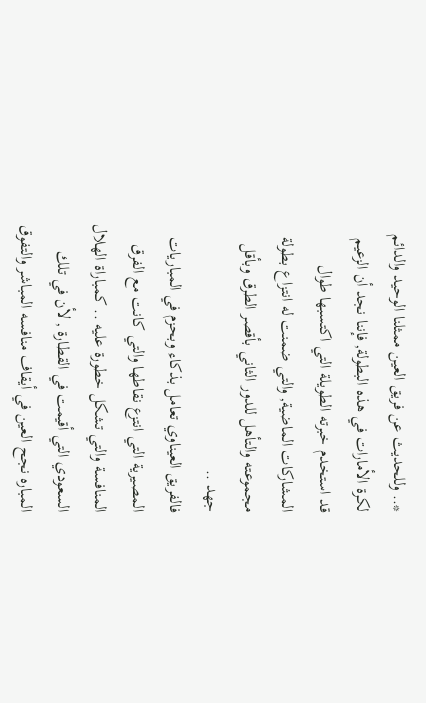*.. وللحديث عن فريق العين ممثلنا الوحيد والدائم لكرة الأمارات في هذه البطولة, فإننا نجد أن الزعيم قد استخدم خبرته الطويلة التي اكتسبها طوال المشاركات الماضية, والتي ضمنت له انتزاع بطولة مجموعته والتأهل للدور الثاني بأقصر الطرق وبأقل جهد ..
فالفريق العيناوي تعامل بذكاء وبحزم في المباريات المصيرية التي انتزع نقاطها والتي كانت مع الفرق المنافسة والتي تشكل خطورة عليه .. كمباراة الهلال السعودي التي أقيمت في القطارة , لأن في تلك المباره نجح العين في أيقاف منافسه المباشر والتفوق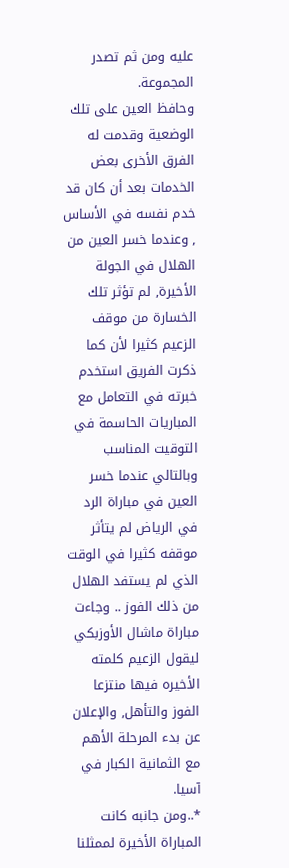عليه ومن ثم تصدر المجموعة.
وحافظ العين على تلك الوضعية وقدمت له الفرق الأخرى بعض الخدمات بعد أن كان قد خدم نفسه في الأساس , وعندما خسر العين من الهلال في الجولة الأخيرة, لم تؤثر تلك الخسارة من موقف الزعيم كثيرا لأن كما ذكرت الفريق استخدم خبرته في التعامل مع المباريات الحاسمة في التوقيت المناسب وبالتالي عندما خسر العين في مباراة الرد في الرياض لم يتأثر موقفه كثيرا في الوقت الذي لم يستفد الهلال من ذلك الفوز .. وجاءت مباراة ماشال الأوزبكي ليقول الزعيم كلمته الأخيره فيها منتزعا الفوز والتأهل, والإعلان عن بدء المرحلة الأهم مع الثمانية الكبار في آسيا.
*..ومن جانبه كانت المباراة الأخيرة لممثلنا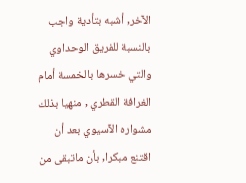الآخر, أشبه بتأدية واجب بالنسبة للفريق الوحداوي والتي خسرها بالخمسة أمام الغرافة القطري , منهيا بذلك مشواره الآسيوي بعد أن اقتنع مبكرا, بأن ماتبقى من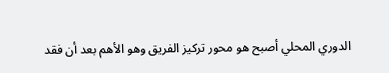الدوري المحلي أصبح هو محور تركيز الفريق وهو الأهم بعد أن فقد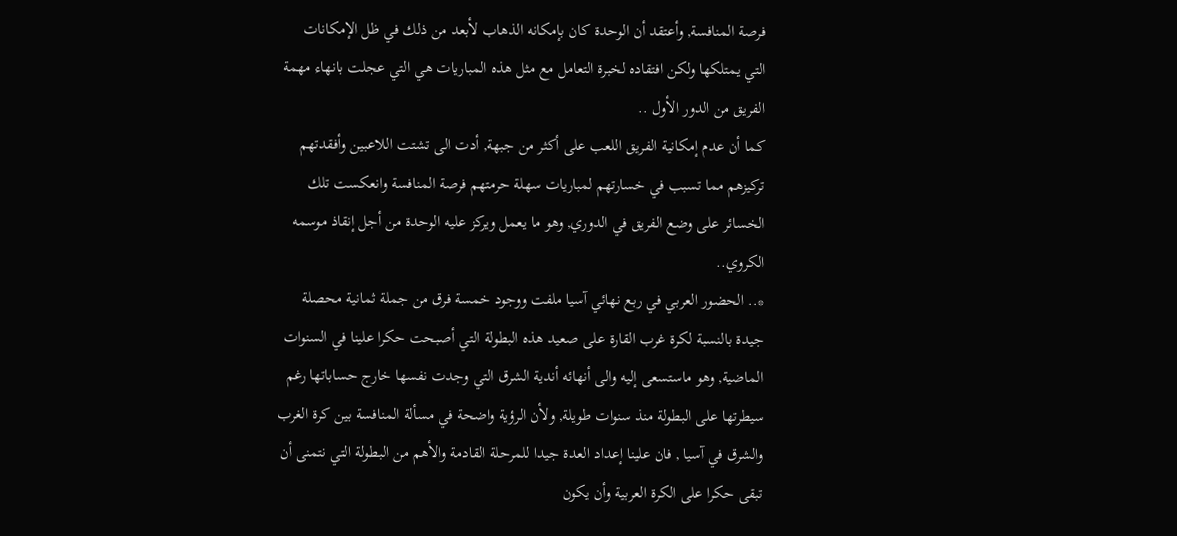فرصة المنافسة, وأعتقد أن الوحدة كان بإمكانه الذهاب لأبعد من ذلك في ظل الإمكانات التي يمتلكها ولكن افتقاده لخبرة التعامل مع مثل هذه المباريات هي التي عجلت بانهاء مهمة الفريق من الدور الأول ..
كما أن عدم إمكانية الفريق اللعب على أكثر من جبهة, أدت الى تشتت اللاعبين وأفقدتهم تركيزهم مما تسبب في خسارتهم لمباريات سهلة حرمتهم فرصة المنافسة وانعكست تلك الخسائر على وضع الفريق في الدوري, وهو ما يعمل ويركز عليه الوحدة من أجل إنقاذ موسمه الكروي..
*.. الحضور العربي في ربع نهائي آسيا ملفت ووجود خمسة فرق من جملة ثمانية محصلة جيدة بالنسبة لكرة غرب القارة على صعيد هذه البطولة التي أصبحت حكرا علينا في السنوات الماضية, وهو ماستسعى إليه والى أنهائه أندية الشرق التي وجدت نفسها خارج حساباتها رغم سيطرتها على البطولة منذ سنوات طويلة, ولأن الرؤية واضحة في مسألة المنافسة بين كرة الغرب والشرق في آسيا , فان علينا إعداد العدة جيدا للمرحلة القادمة والأهم من البطولة التي نتمنى أن تبقى حكرا على الكرة العربية وأن يكون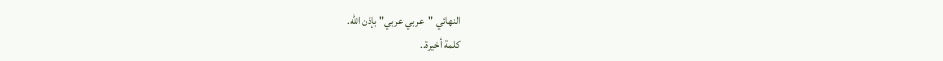النهائي "عربي عربي" بإذن الله.
كلمة أخيرة..